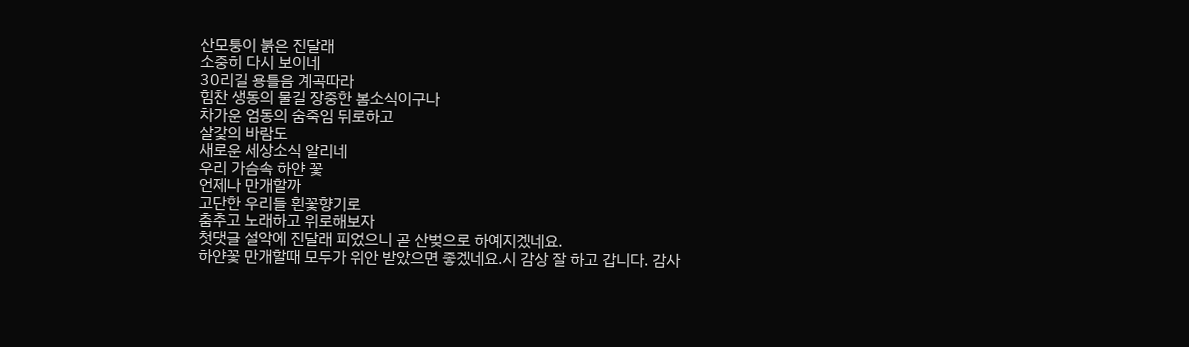산모퉁이 붉은 진달래
소중히 다시 보이네
30리길 용틀음 계곡따라
힘찬 생동의 물길 장중한 봄소식이구나
차가운 엄동의 숨죽임 뒤로하고
살갗의 바람도
새로운 세상소식 알리네
우리 가슴속 하얀 꽃
언제나 만개할까
고단한 우리들 흰꽃향기로
춤추고 노래하고 위로해보자
첫댓글 설악에 진달래 피었으니 곧 산벚으로 하예지겠네요.
하얀꽃 만개할때 모두가 위안 받았으면 좋겠네요.시 감상 잘 하고 갑니다. 감사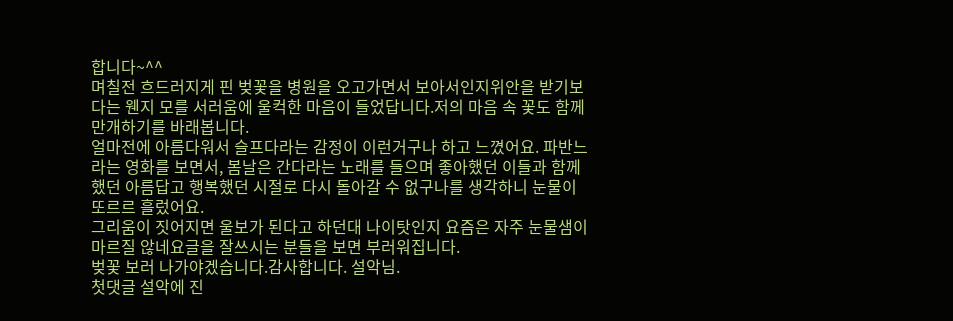합니다~^^
며칠전 흐드러지게 핀 벚꽃을 병원을 오고가면서 보아서인지위안을 받기보다는 웬지 모를 서러움에 울컥한 마음이 들었답니다.저의 마음 속 꽃도 함께 만개하기를 바래봅니다.
얼마전에 아름다워서 슬프다라는 감정이 이런거구나 하고 느꼈어요. 파반느라는 영화를 보면서, 봄날은 간다라는 노래를 들으며 좋아했던 이들과 함께했던 아름답고 행복했던 시절로 다시 돌아갈 수 없구나를 생각하니 눈물이 또르르 흘렀어요.
그리움이 짓어지면 울보가 된다고 하던대 나이탓인지 요즘은 자주 눈물샘이 마르질 않네요글을 잘쓰시는 분들을 보면 부러워집니다.
벚꽃 보러 나가야겠습니다.감사합니다. 설악님.
첫댓글 설악에 진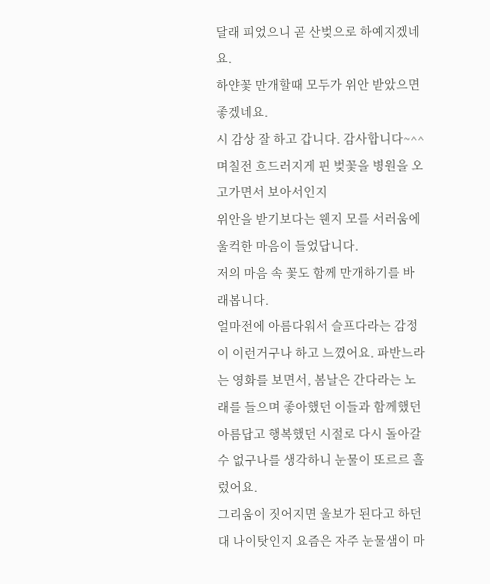달래 피었으니 곧 산벚으로 하예지겠네요.
하얀꽃 만개할때 모두가 위안 받았으면 좋겠네요.
시 감상 잘 하고 갑니다. 감사합니다~^^
며칠전 흐드러지게 핀 벚꽃을 병원을 오고가면서 보아서인지
위안을 받기보다는 웬지 모를 서러움에 울컥한 마음이 들었답니다.
저의 마음 속 꽃도 함께 만개하기를 바래봅니다.
얼마전에 아름다워서 슬프다라는 감정이 이런거구나 하고 느꼈어요. 파반느라는 영화를 보면서, 봄날은 간다라는 노래를 들으며 좋아했던 이들과 함께했던 아름답고 행복했던 시절로 다시 돌아갈 수 없구나를 생각하니 눈물이 또르르 흘렀어요.
그리움이 짓어지면 울보가 된다고 하던대 나이탓인지 요즘은 자주 눈물샘이 마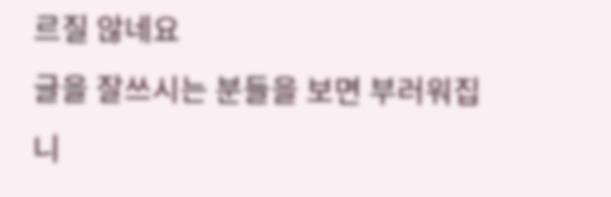르질 않네요
글을 잘쓰시는 분들을 보면 부러워집니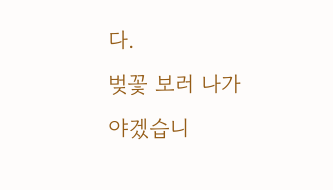다.
벚꽃 보러 나가야겠습니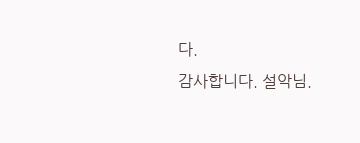다.
감사합니다. 설악님.